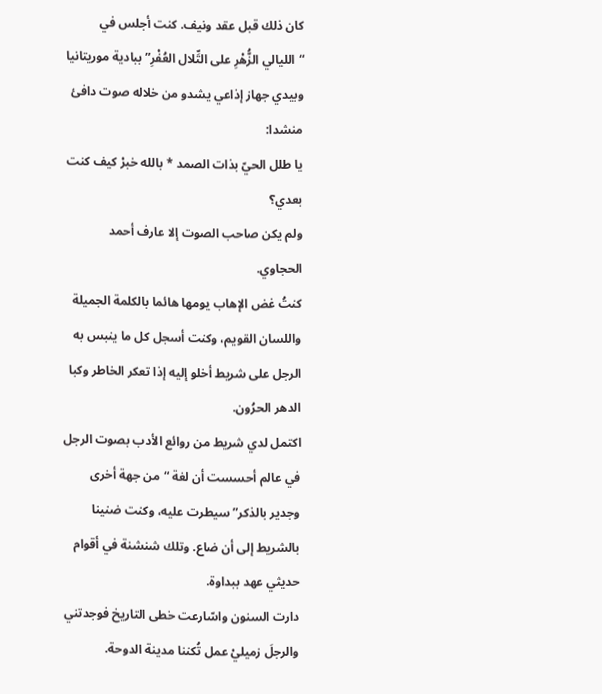كان ذلك قبل عقد ونيف. كنت أجلس في “الليالي الزُّهْرِ على التِّلال العُفْرِ” ببادية موريتانيا وبيدي جهاز إذاعي يشدو من خلاله صوت دافئ منشدا:
يا طلل الحيّ بذات الصمد * بالله خبرْ كيف كنت بعدي؟
ولم يكن صاحب الصوت إلا عارف أحمد الحجاوي.
كنتُ غض الإهاب يومها هائما بالكلمة الجميلة واللسان القويم، وكنت أسجل كل ما ينبس به الرجل على شريط أخلو إليه إذا تعكر الخاطر وكبا الدهر الحرُون.
اكتمل لدي شريط من روائع الأدب بصوت الرجل في عالم أحسست أن لغة “من جهة أخرى وجدير بالذكر” سيطرت عليه، وكنت ضنينا بالشريط إلى أن ضاع. وتلك شنشنة في أقوام حديثي عهد ببداوة.
دارت السنون واسّارعت خطى التاريخ فوجدتني والرجلَ زميليْ عمل تُكننا مدينة الدوحة.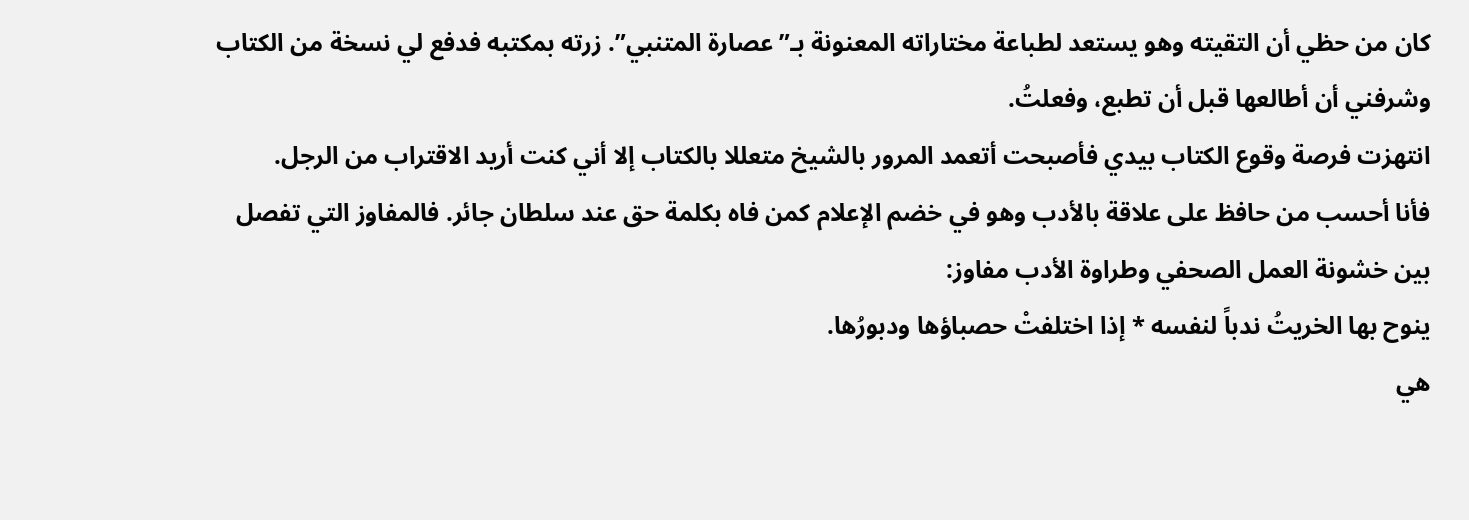كان من حظي أن التقيته وهو يستعد لطباعة مختاراته المعنونة بـ”عصارة المتنبي”. زرته بمكتبه فدفع لي نسخة من الكتاب وشرفني أن أطالعها قبل أن تطبع، وفعلتُ.
انتهزت فرصة وقوع الكتاب بيدي فأصبحت أتعمد المرور بالشيخ متعللا بالكتاب إلا أني كنت أريد الاقتراب من الرجل.
فأنا أحسب من حافظ على علاقة بالأدب وهو في خضم الإعلام كمن فاه بكلمة حق عند سلطان جائر. فالمفاوز التي تفصل بين خشونة العمل الصحفي وطراوة الأدب مفاوز:
ينوح بها الخريتُ ندباً لنفسه * إذا اختلفتْ حصباؤها ودبورُها.
هي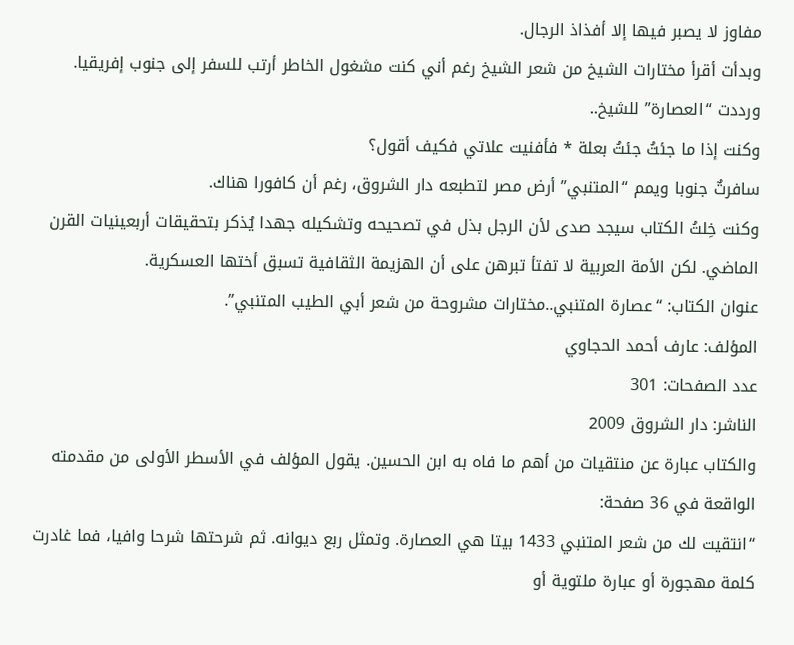مفاوز لا يصبر فيها إلا أفذاذ الرجال.
وبدأت أقرأ مختارات الشيخ من شعر الشيخ رغم أني كنت مشغول الخاطر أرتب للسفر إلى جنوب إفريقيا.
ورددت “العصارة” للشيخ..
وكنت إذا ما جئتُ جئتُ بعلة * فأفنيت علاتي فكيف أقول؟
سافرتٌ جنوبا ويمم “المتنبي” أرض مصر لتطبعه دار الشروق، رغم أن كافورا هناك.
وكنت خِلتُ الكتاب سيجد صدى لأن الرجل بذل في تصحيحه وتشكيله جهدا يُذكر بتحقيقات أربعينيات القرن الماضي. لكن الأمة العربية لا تفتأ تبرهن على أن الهزيمة الثقافية تسبق أختها العسكرية.
عنوان الكتاب: “عصارة المتنبي..مختارات مشروحة من شعر أبي الطيب المتنبي”.
المؤلف: عارف أحمد الحجاوي
عدد الصفحات: 301
الناشر: دار الشروق 2009
والكتاب عبارة عن منتقيات من أهم ما فاه به ابن الحسين. يقول المؤلف في الأسطر الأولى من مقدمته الواقعة في 36 صفحة:
“انتقيت لك من شعر المتنبي 1433 بيتا هي العصارة. وتمثل ربع ديوانه. ثم شرحتها شرحا وافيا، فما غادرت كلمة مهجورة أو عبارة ملتوية أو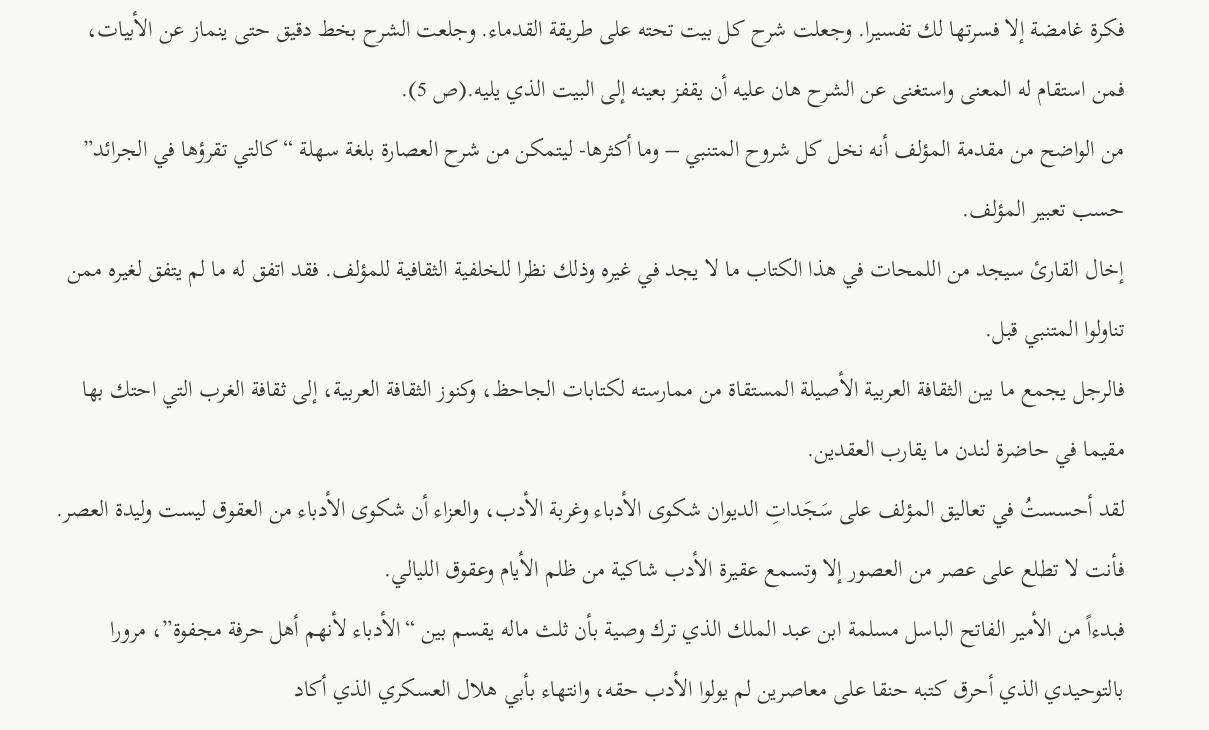فكرة غامضة إلا فسرتها لك تفسيرا. وجعلت شرح كل بيت تحته على طريقة القدماء. وجلعت الشرح بخط دقيق حتى ينماز عن الأبيات، فمن استقام له المعنى واستغنى عن الشرح هان عليه أن يقفز بعينه إلى البيت الذي يليه.(ص 5).
من الواضح من مقدمة المؤلف أنه نخل كل شروح المتنبي – وما أكثرها- ليتمكن من شرح العصارة بلغة سهلة “كالتي تقرؤها في الجرائد” حسب تعبير المؤلف.
إخال القارئ سيجد من اللمحات في هذا الكتاب ما لا يجد في غيره وذلك نظرا للخلفية الثقافية للمؤلف. فقد اتفق له ما لم يتفق لغيره ممن تناولوا المتنبي قبل.
فالرجل يجمع ما بين الثقافة العربية الأصيلة المستقاة من ممارسته لكتابات الجاحظ، وكنوز الثقافة العربية، إلى ثقافة الغرب التي احتك بها مقيما في حاضرة لندن ما يقارب العقدين.
لقد أحسستُ في تعاليق المؤلف على سَجَداتِ الديوان شكوى الأدباء وغربة الأدب، والعزاء أن شكوى الأدباء من العقوق ليست وليدة العصر. فأنت لا تطلع على عصر من العصور إلا وتسمع عقيرة الأدب شاكية من ظلم الأيام وعقوق الليالي.
فبدءاً من الأمير الفاتح الباسل مسلمة ابن عبد الملك الذي ترك وصية بأن ثلث ماله يقسم بين “الأدباء لأنهم أهل حرفة مجفوة”، مرورا بالتوحيدي الذي أحرق كتبه حنقا على معاصرين لم يولوا الأدب حقه، وانتهاء بأبي هلال العسكري الذي أكاد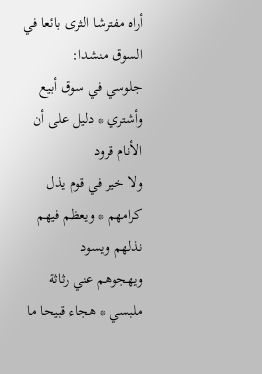أراه مفترشا الثرى بائعا في السوق منشدا:
جلوسي في سوق أبيع وأشتري * دليل على أن الأنام قرود
ولا خير في قوم يذل كرامهم * ويعظم فيهم نذلهم ويسود
ويهجوهم عني رثاثة ملبسي * هجاء قبيحا ما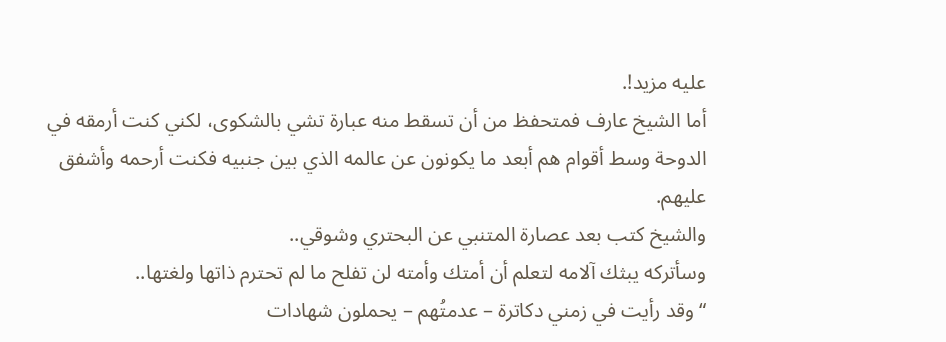عليه مزيد!.
أما الشيخ عارف فمتحفظ من أن تسقط منه عبارة تشي بالشكوى، لكني كنت أرمقه في الدوحة وسط أقوام هم أبعد ما يكونون عن عالمه الذي بين جنبيه فكنت أرحمه وأشفق عليهم.
والشيخ كتب بعد عصارة المتنبي عن البحتري وشوقي..
وسأتركه يبثك آلامه لتعلم أن أمتك وأمته لن تفلح ما لم تحترم ذاتها ولغتها..
“وقد رأيت في زمني دكاترة – عدمتُهم – يحملون شهادات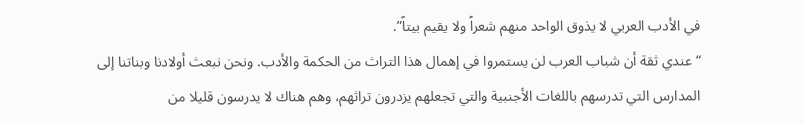في الأدب العربي لا يذوق الواحد منهم شعراً ولا يقيم بيتاً”.
“عندي ثقة أن شباب العرب لن يستمروا في إهمال هذا التراث من الحكمة والأدب. ونحن نبعث أولادنا وبناتنا إلى المدارس التي تدرسهم باللغات الأجنبية والتي تجعلهم يزدرون تراثهم، وهم هناك لا يدرسون قليلا من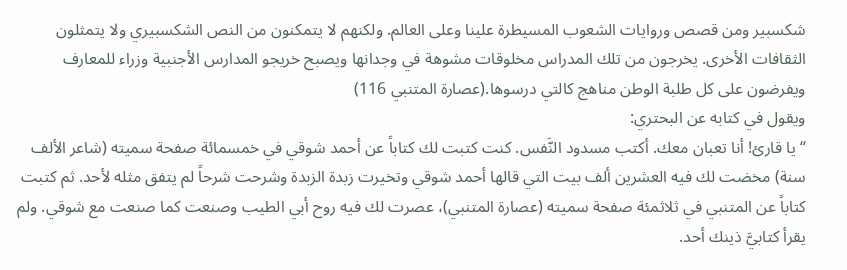شكسبير ومن قصص وروايات الشعوب المسيطرة علينا وعلى العالم. ولكنهم لا يتمكنون من النص الشكسبيري ولا يتمثلون الثقافات الأخرى. يخرجون من تلك المدراس مخلوقات مشوهة في وجدانها ويصبح خريجو المدارس الأجنبية وزراء للمعارف ويفرضون على كل طلبة الوطن مناهج كالتي درسوها.(عصارة المتنبي 116)
ويقول في كتابه عن البحتري:
“يا قارئ! أنا تعبان معك. أكتب مسدود النَّفس. كنت كتبت لك كتاباً عن أحمد شوقي في خمسمائة صفحة سميته (شاعر الألف سنة) مخضت لك فيه العشرين ألف بيت التي قالها أحمد شوقي وتخيرت زبدة الزبدة وشرحت شرحاً لم يتفق مثله لأحد. ثم كتبت كتاباً عن المتنبي في ثلاثمئة صفحة سميته (عصارة المتنبي)، عصرت لك فيه روح أبي الطيب وصنعت كما صنعت مع شوقي. ولم يقرأ كتابيَّ ذينك أحد.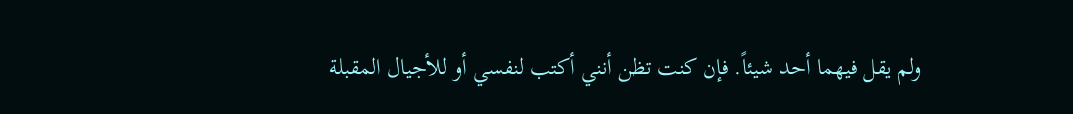ولم يقل فيهما أحد شيئاً. فإن كنت تظن أنني أكتب لنفسي أو للأجيال المقبلة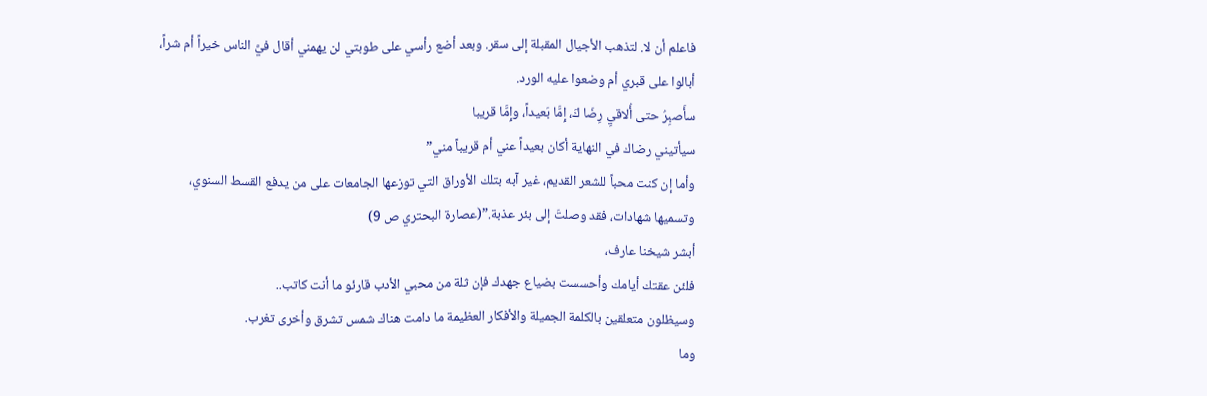فاعلم أن لا. لتذهب الأجيال المقبلة إلى سقر. وبعد أضع رأسي على طوبتي لن يهمني أقال فيَّ الناس خيراً أم شراً، أبالوا على قبري أم وضعوا عليه الورد.
سأَصبِرُ حتى أُلاقيِ رِضَا كَ، إِمَّا بَعيداً، وإِمَّا قريبا
سيأتيني رضاك في النهاية أكان بعيداً عني أم قريباً مني”
وأما إن كنت محباً للشعر القديم، غير آبه بتلك الأوراق التي توزعها الجامعات على من يدفع القسط السنوي، وتسميها شهادات، فقد وصلتَ إلى بئر عذبة.”(عصارة البحتري ص 9)
أبشر شيخنا عارف،
فلئن عقتك أيامك وأحسست بضياع جهدك فإن ثلة من محبي الأدب قارئو ما أنت كاتب..
وسيظلون متعلقين بالكلمة الجميلة والأفكار العظيمة ما دامت هناك شمس تشرق وأخرى تغرب.
وما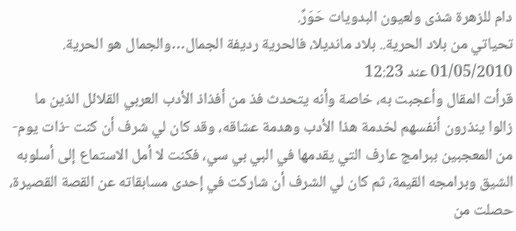دام للزهرة شذى ولعيون البدويات حَوَرٌ.
تحياتي من بلاد الحرية.. بلاد مانديلا، فالحرية رديفة الجمال…والجمال هو الحرية.
01/05/2010 عند 12:23
قرأت المقال وأعجبت به، خاصة وأنه يتحدث فذ من أفذاذ الأدب العربي القلائل الذين ما زالوا ينذرون أنفسهم لخدمة هذا الأدب وهدمة عشاقه، وقد كان لي شرف أن كنت -ذات يوم- من المعجبين ببرامج عارف التي يقدمها في البي بي سي، فكنت لا أمل الاستماع إلى أسلوبه الشيق وبرامجه القيمة، ثم كان لي الشرف أن شاركت في إحدى مسابقاته عن القصة القصيرة، حصلت من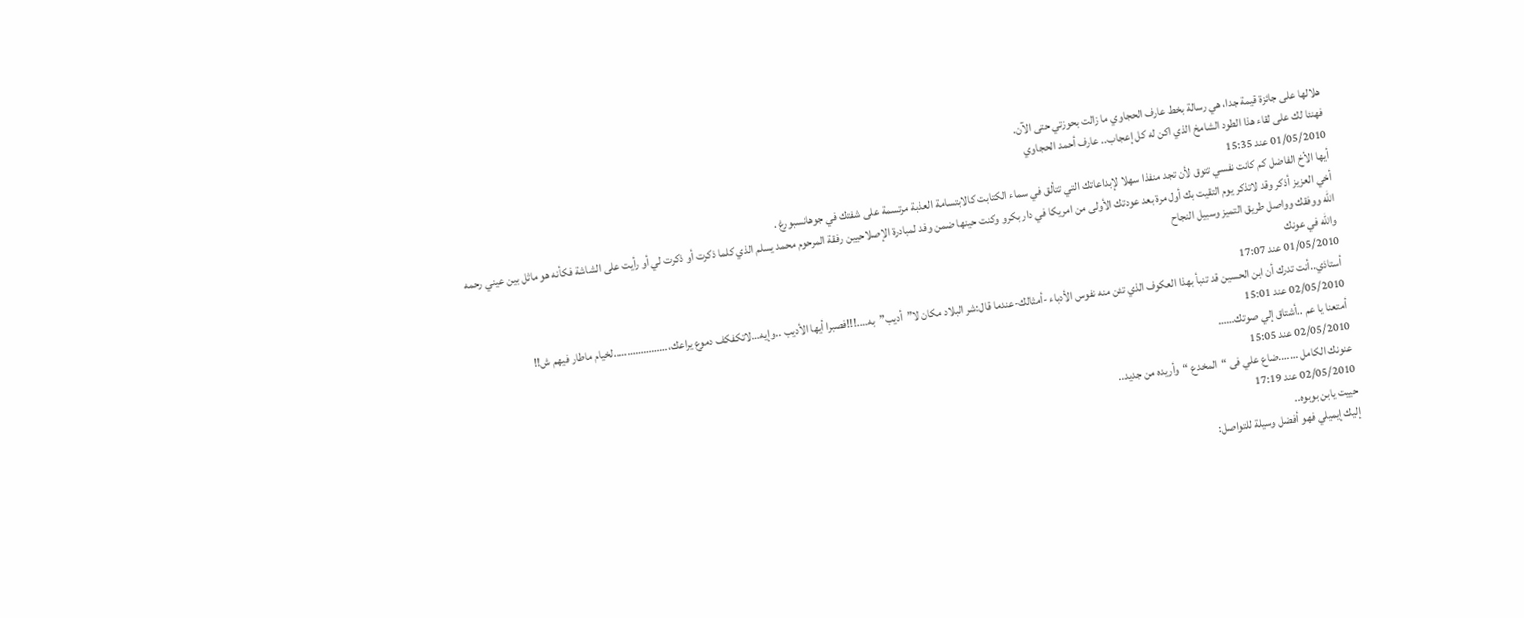هلالها على جائزة قيمة جدا، هي رسالة بخط عارف الحجاوي ما زالت بحوزتي حتى الآن.
فهنئا لك على لقاء هذا الطود الشامخ الذي اكن له كل إعجاب.. عارف أحمد الحجاوي
01/05/2010 عند 15:35
أيها الأخ الفاضل كم كانت نفسي تتوق لأن تجد منفذا سهلا لإبداعاتك التي تتألق في سماء الكتابت كالابتسامة العذبة مرتسمة على شفتك في جوهانسبورغ .
أخي العزيز أذكر وقد لاتذكر يوم التقيت بك أول مرة بعد عودتك الأولى من امريكا في دار بكرو وكنت حينها ضمن وفد لمبادرة الإصلاحيين رفقة المرحوم محمد يسلم الذي كلما ذكرت أو ذكرت لي أو رأيت على الشاشة فكأنه هو ماثل بين عيني رحمه الله ووفقك وواصل طريق التميز وسبيل النجاح
والله في عونك
01/05/2010 عند 17:07
أستاذي..أنت تدرك أن ابن الحسين قد تنبأ بهذا العكوف الذي تئن منه نفوس الأدباء -أمثالك-عندما قال:شر البلاد مكان لا”أديب”به….!!!فصبرا أيها الأديب ..وإيه…لاتكفكف دموع يراعك،………………..لخيام ماطار فيهم ش!!
02/05/2010 عند 15:01
أمتعنا يا عم ..أشتاق إلي صوتك……
02/05/2010 عند 15:05
عنونك الكامل …….ضاع علي فى “المخدع “وأريده من جديد..
02/05/2010 عند 17:19
حييت يابن بوبوه..
إليك إيميلي فهو أفضل وسيلة للتواصل: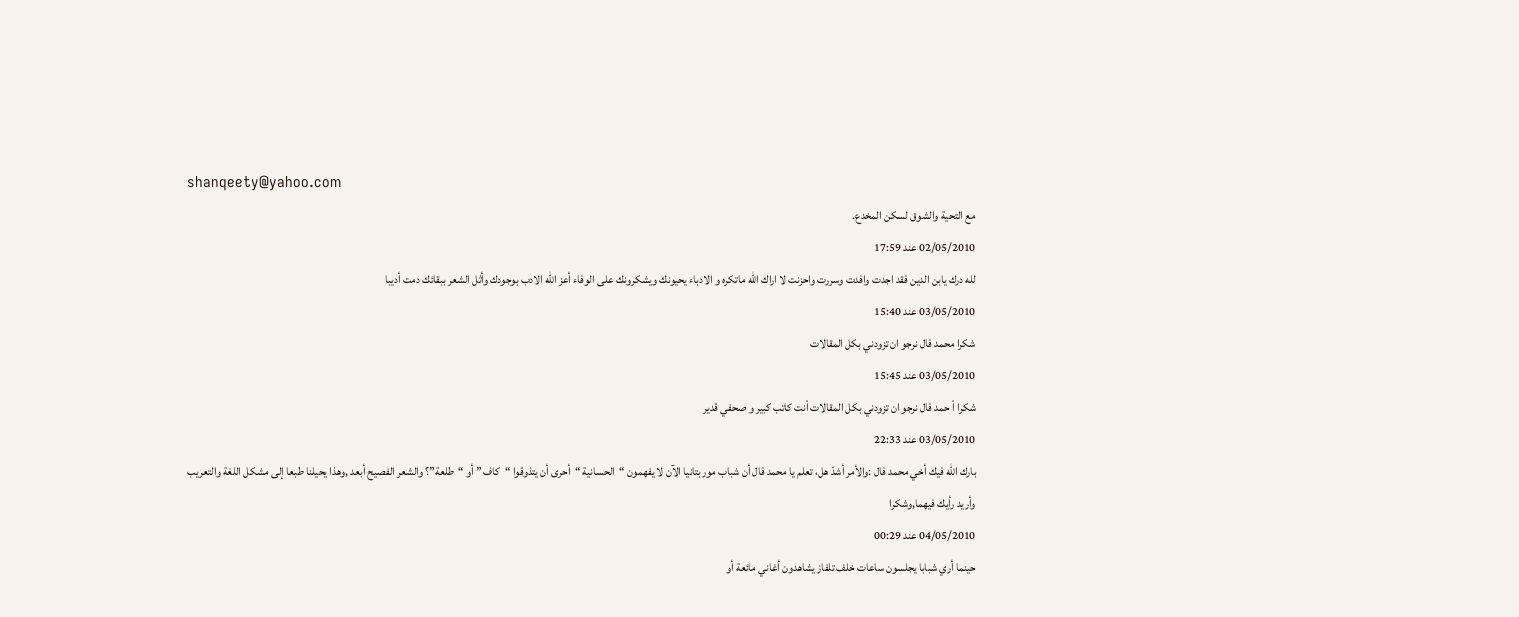shanqeety@yahoo.com
مع التحية والشوق لسكن المخدع.
02/05/2010 عند 17:59
لله درك يابن الدين فقد اجدت وافدت وسررت واحزنت لا اراك الله ماتكره و الادباء يحيونك ويشكرونك على الوفاء أعز الله الادب بوجودك وأثل الشعر ببقائك دمت أديبا
03/05/2010 عند 15:40
شكرا محمد فال نرجو ان تزودني بكل المقالات
03/05/2010 عند 15:45
شكرا اْ حمد فال نرجو ان تزودني بكل المقالات اْنت كاتب كبير و صحفي قدير
03/05/2010 عند 22:33
بارك الله فيك أخي محمد فال :والأمر أشدّ هل، تعلم يا محمد فال أن شباب موربتانيا الآن لا يفهمون “الحسانية “أحرى أن يتذوقوا “كاف ” أو “طلعة”؟ والشعر الفصيح أبعد ,وهذا يحيلنا طبعا إلى مشكل اللغة والتعريب وأريد رأيك فيهما,وشكرا
04/05/2010 عند 00:29
حينما أري شبابا يجلسون ساعات خلف تلفاز يشاهدون أغاني مائعة أو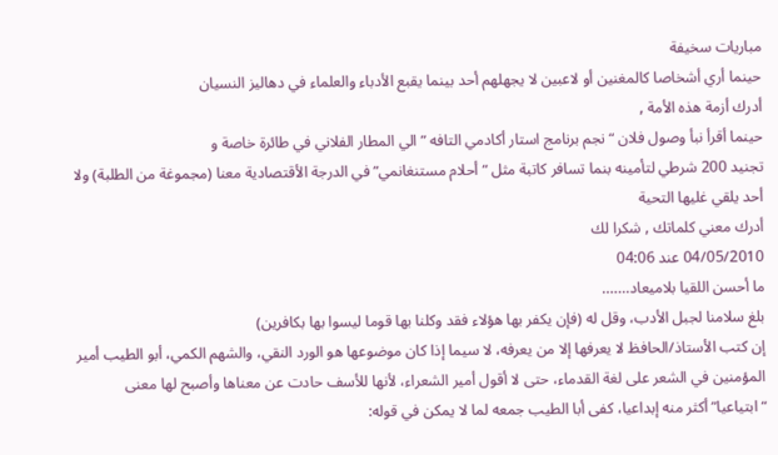مباريات سخيفة
حينما أري أشخاصا كالمغنين أو لاعبين لا يجهلهم أحد بينما يقبع الأدباء والعلماء في دهاليز النسيان
أدرك أزمة هذه الأمة ,
حينما أقرأ نبأ وصول فلان “نجم برنامج استار أكادمي التافه ” الي المطار الفلاني في طائرة خاصة و
تجنيد 200 شرطي لتأمينه بنما تسافر كاتبة مثل “أحلام مستنغانمي” في الدرجة الأقتصادية معنا (مجموغة من الطلبة) ولا أحد يلقي غليها التحية
أدرك معني كلماتك , شكرا لك
04/05/2010 عند 04:06
ما أحسن اللقيا بلاميعاد…….
بلغ سلامنا لجبل الأدب، وقل له (فإن يكفر بها هؤلاء فقد وكلنا بها قوما ليسوا بها بكافرين)
إن كتب الأستاذ/الحافظ لا يعرفها إلا من يعرفه، لا سيما إذا كان موضوعها هو الورد النقي، والشهم الكمي، أبو الطيب أمير المؤمنين في الشعر على لغة القدماء، حتى لا أقول أمير الشعراء، لأنها للأسف حادت عن معناها وأصبح لها معنى “ابتياعيا” أكثر منه إبداعيا، كفى أبا الطيب جمعه لما لا يمكن في قوله: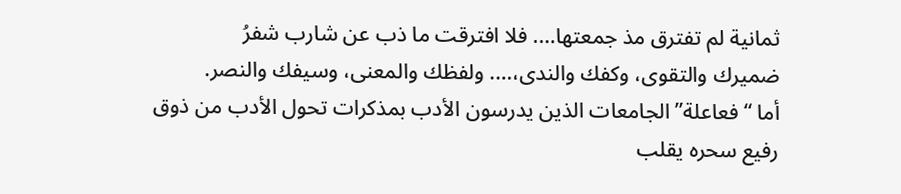ثمانية لم تفترق مذ جمعتها…. فلا افترقت ما ذب عن شارب شفرُ
ضميرك والتقوى، وكفك والندى،…. ولفظك والمعنى، وسيفك والنصر.
أما “فعاعلة” الجامعات الذين يدرسون الأدب بمذكرات تحول الأدب من ذوق رفيع سحره يقلب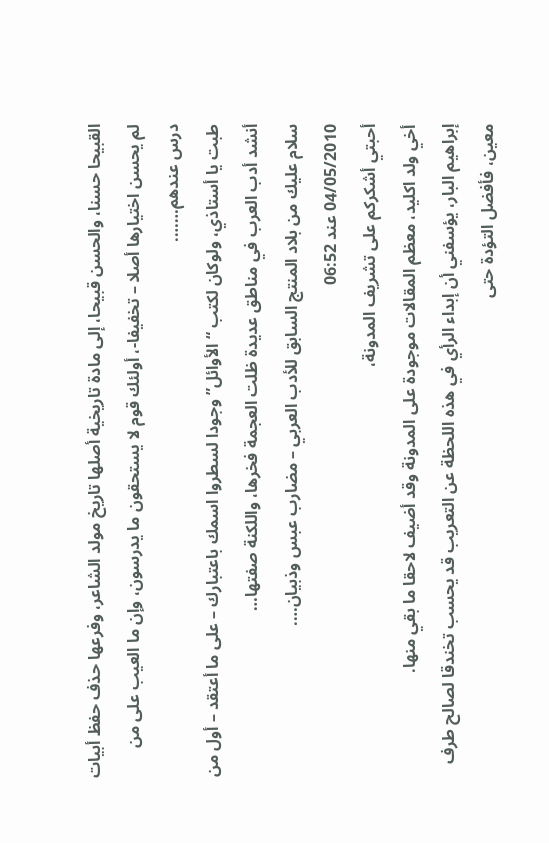القبيحا حسنا، والحسن قبيحا، إلى مادة تاريخية أصلها تاريخ مولد الشاعر، وفرعها حذف حفظ أبيات لم يحسن اختيارها أصلا – تخفيفا-، أولئك قوم لا يستحقون ما يدرسون، وإن ما العيب على من درس عندهم…….
طبت يا أستاذي، ولوكان لكتب “الأوائل” وجودا لسطروا اسمك باعتبارك – على ما أعتقد – أول من أنشد أدب العرب في مناطق عديدة ظلت العجمة فخرها، واللكنة صفتها…
سلام عليك من بلاد المنتج السابق للأدب العربي – مضارب عبس وذبيان….
04/05/2010 عند 06:52
أحبتي أشكركم على تشريف المدونة،
أخي ولد اكليد، معظم المقالات موجودة على المدونة وقد أضيف لاحقا ما بقي منها.
إبراهيم البار، يؤسفني أن إبداء الرأي في هذه اللحظة عن التعريب قد يحسب تخندقا لصالح طرف معين، فأفضل التؤدة حتى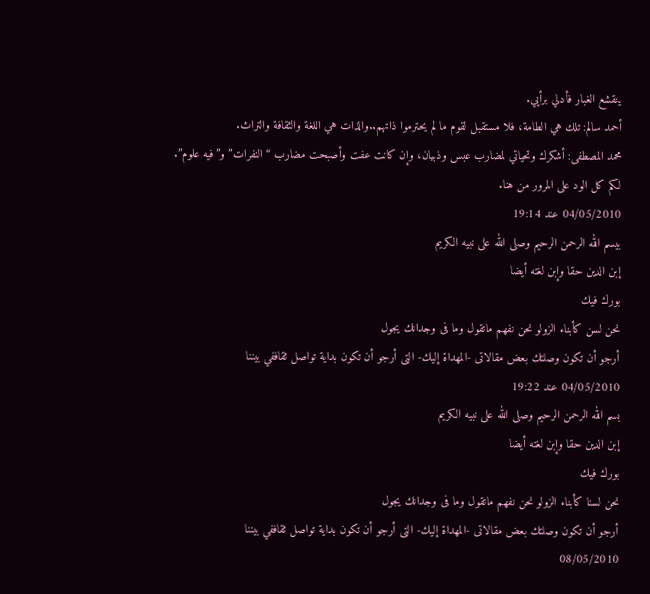ينقشع الغبار فأدلي برأيي.
أحمد سالم: تلك هي الطامة، فلا مستقبل لقوم ما لم يحترموا ذاتهم..والذات هي اللغة والثقافة والتراث.
محمد المصطفى: أشكرك وتحياتي لمضارب عبس وذبيان، وإن كانت عفت وأصبحت مضارب “النفرات” و”فيه علوم”.
لكم كل الود على المرور من هنا.
04/05/2010 عند 19:14
بيسم الله الرحمن الرحيم وصلى الله على نبيه الكريم
إبن الدين حقا وإبن لغته أيضا
بورك فيك
نحن لسن كأبناء الزولو نحن نفهم ماتقول وما فى وجدانك يجول
أرجو أن تكون وصلتك بعض مقالاتى -المهداة إليك- التى أرجو أن تكون بداية تواصل ثقاففي بيننا
04/05/2010 عند 19:22
بسم الله الرحمن الرحيم وصلى الله على نبيه الكريم
إبن الدين حقا وإبن لغته أيضا
بورك فيك
نحن لسنا كأبناء الزولو نحن نفهم ماتقول وما فى وجدانك يجول
أرجو أن تكون وصلتك بعض مقالاتى -المهداة إليك- التى أرجو أن تكون بداية تواصل ثقاففي بيننا
08/05/2010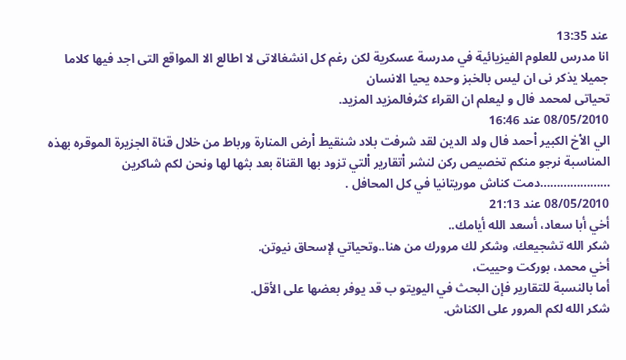عند 13:35
انا مدرس للعلوم الفيزيائية في مدرسة عسكرية لكن رغم كل انشغالاتى لا اطالع الا المواقع التى اجد فيها كلاما جميلا يذكر نى ان ليس بالخبز وحده يحيا الانسان
تحياتى لمحمد فال و ليعلم ان القراء كثرفالمزيد المزيد.
08/05/2010 عند 16:46
الي الاْخ الكبير اْحمد فال ولد الدين لقد شرفت بلاد شنقيط اْرض المنارة ورباط من خلال قناة الجزيرة الموقره بهذه المناسبة نرجو منكم تخصيص ركن لنشر اْتقارير اْلتي تزود بها القناة بعد بثها لها ونحن لكم شاكرين …………………دمت كناش موريتانيا في كل المحافل .
08/05/2010 عند 21:13
أخي أبا سعاد، أسعد الله أيامك..
شكر الله تشجيعك، وشكر لك مرورك من هنا..وتحياتي لإسحاق نيوتن.
أخي محمد، بوركت وحييت،
أما بالنسبة للتقارير فإن البحث في اليويتو ب قد يوفر بعضها على الأقل.
شكر الله لكم المرور على الكناش.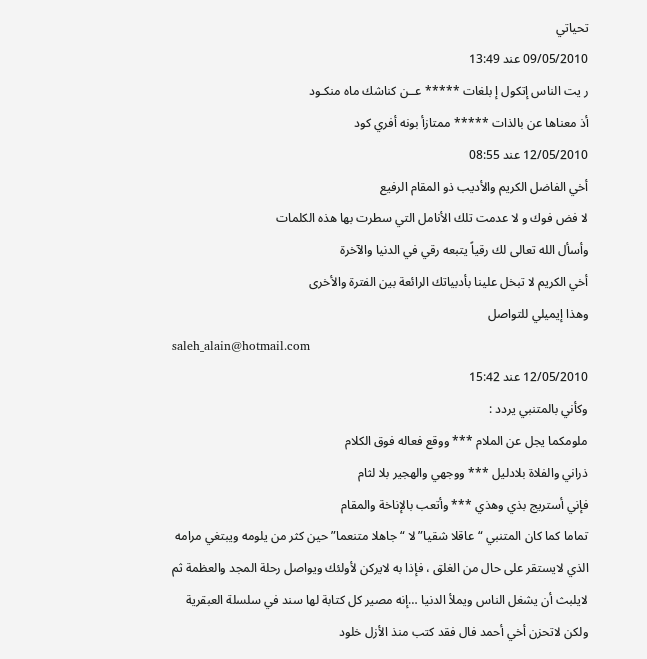تحياتي
09/05/2010 عند 13:49
ر يت الناس إتكول إ بلغات ***** عــن كناشك ماه منكـود
أذ معناها عن بالذات ***** ممتازأ بونه أفري كود
12/05/2010 عند 08:55
أخي الفاضل الكريم والأديب ذو المقام الرفيع
لا فض فوك و لا عدمت تلك الأنامل التي سطرت بها هذه الكلمات
وأسأل الله تعالى لك رقياً يتبعه رقي في الدنيا والآخرة
أخي الكريم لا تبخل علينا بأدبياتك الرائعة بين الفترة والأخرى
وهذا إيميلي للتواصل
saleh_alain@hotmail.com
12/05/2010 عند 15:42
وكأني بالمتنبي يردد :
ملومكما يجل عن الملام *** ووقع فعاله فوق الكلام
ذراني والفلاة بلادليل *** ووجهي والهجير بلا لثام
فإني أستريج بذي وهذي *** وأتعب بالإناخة والمقام
تماما كما كان المتنبي “عاقلا شقيا” لا “جاهلا متنعما” حين كثر من يلومه ويبتغي مرامه الذي لايستقر على حال من الغلق ، فإذا به لايركن لأولئك ويواصل رحلة المجد والعظمة ثم لايلبث أن يشغل الناس ويملأ الدنيا …إنه مصير كل كتابة لها سند في سلسلة العبقرية ولكن لاتحزن أخي أحمد فال فقد كتب منذ الأزل خلود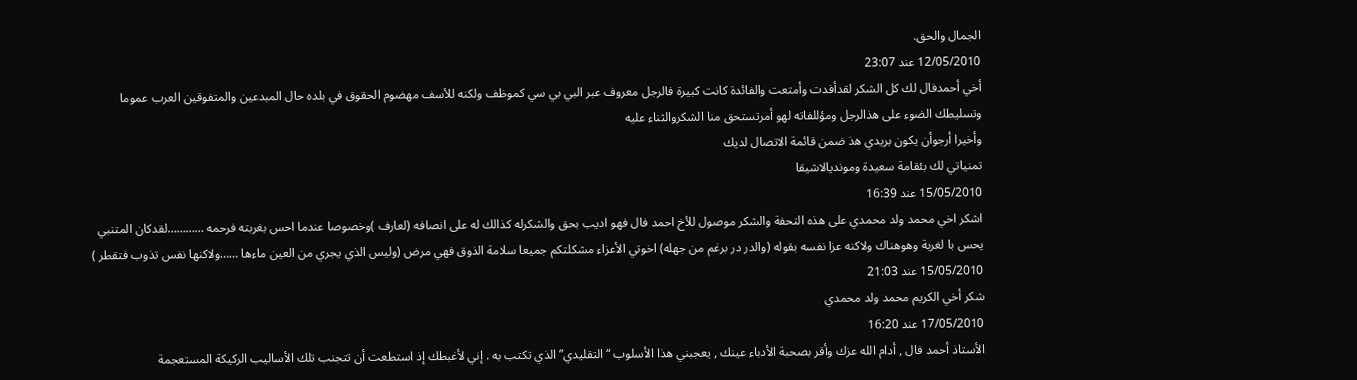الجمال والحق.
12/05/2010 عند 23:07
أخي أحمدفال لك كل الشكر لقدأفدت وأمتعت والفائدة كانت كبيرة فالرجل معروف عبر البي بي سي كموظف ولكنه للأسف مهضوم الحقوق في بلده حال المبدعين والمتفوقين العرب عموما وتسليطك الضوء على هذالرجل ومؤللفاته لهو أمرتستحق منا الشكروالثناء عليه
وأخيرا أرجوأن يكون بريدي هذ ضمن قائمة الاتصال لديك
تمنياتي لك بئقامة سعيدة ومونديالاشيقا
15/05/2010 عند 16:39
اشكر اخي محمد ولد محمدي على هذه التحفة والشكر موصول للأخ احمد فال فهو اديب بحق والشكرله كذالك له على انصافه (لعارف )وخصوصا عندما احس بغربته فرحمه …………لقدكان المتنبي يحس با لغربة وهوهناك ولاكنه عزا نفسه بقوله (والدر در برغم من جهله) اخوتي الأعزاء مشكلتكم جميعا سلامة الذوق فهي مرض (وليس الذي يجري من العين ماءها ……ولاكنها نفس تذوب فتقطر )
15/05/2010 عند 21:03
شكر أخي الكريم محمد ولد محمدي
17/05/2010 عند 16:20
الأستاذ أحمد فال , أدام الله عزك وأقر بصحبة الأدباء عينك , يعجبني هذا الأسلوب “التقليدي” الذي تكتب به . إني لأغبطك إذ استطعت أن تتجنب تلك الأساليب الركيكة المستعجمة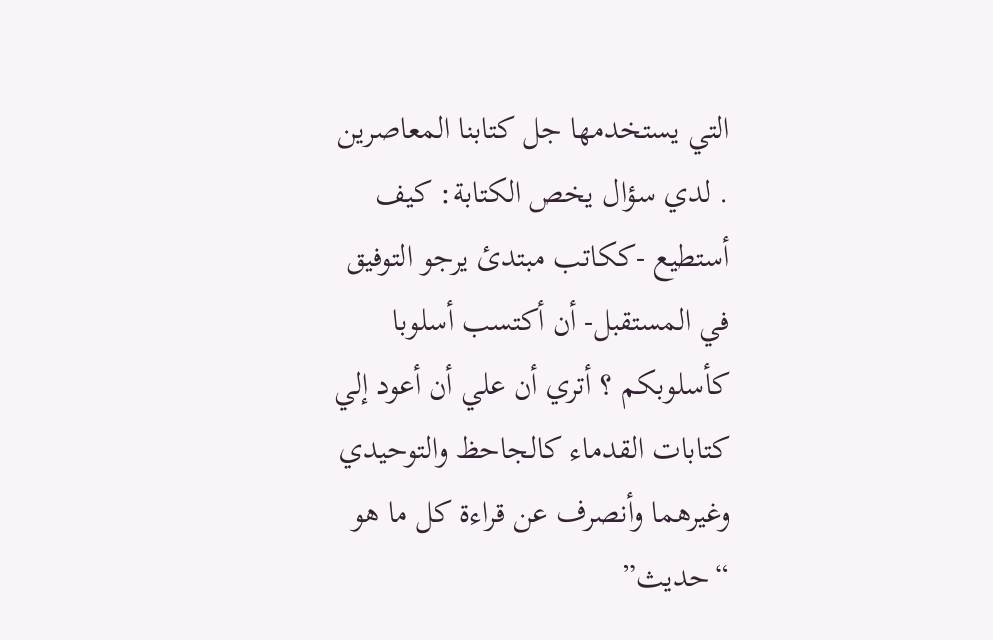التي يستخدمها جل كتابنا المعاصرين . لدي سؤال يخص الكتابة: كيف أستطيع -ككاتب مبتدئ يرجو التوفيق في المستقبل- أن أكتسب أسلوبا كأسلوبكم ؟ أتري أن علي أن أعود إلي كتابات القدماء كالجاحظ والتوحيدي وغيرهما وأنصرف عن قراءة كل ما هو “حديث”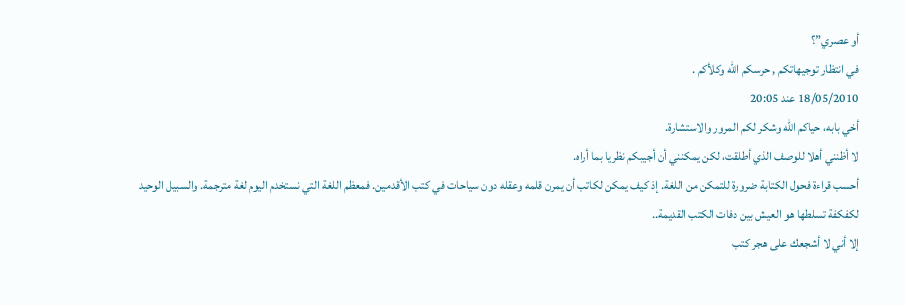أو عصري”؟
في انتظار توجيهاتكم , حرسكم الله وكلأكم .
18/05/2010 عند 20:05
أخي بابه، حياكم الله وشكر لكم المرور والاستشارة.
لا أظنني أهلا للوصف الذي أطلقت، لكن يمكنني أن أجيبكم نظريا بما أراه.
أحسب قراءة فحول الكتابة ضرورة للتمكن من اللغة. إذ كيف يمكن لكاتب أن يمرن قلمه وعقله دون سياحات في كتب الأقدمين. فمعظم اللغة التي نستخدم اليوم لغة مترجمة. والسبيل الوحيد لكفكفة تسلطها هو العيش بين دفات الكتب القديمة..
إلا أني لا أشجعك على هجر كتب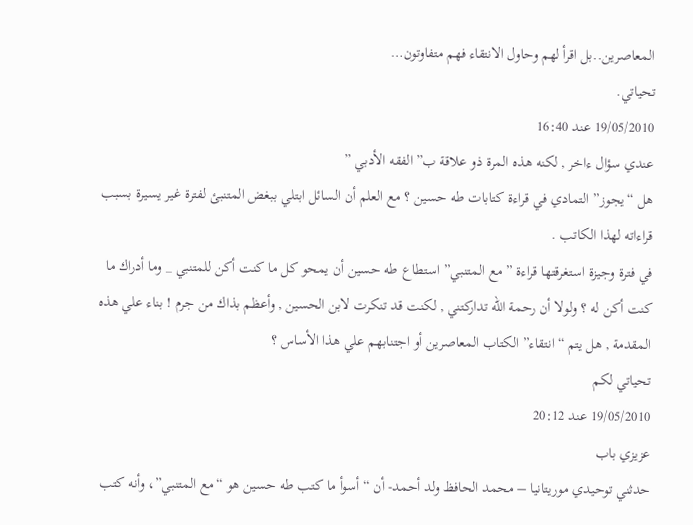المعاصرين..بل اقرأ لهم وحاول الانتقاء فهم متفاوتون…
تحياتي.
19/05/2010 عند 16:40
عندي سؤال ءاخر , لكنه هذه المرة ذو علاقة ب”الفقه الأدبي ”
هل “يجوز” التمادي في قراءة كتابات طه حسين ؟ مع العلم أن السائل ابتلي ببغض المتنبئ لفترة غير يسيرة بسبب قراءاته لهذا الكاتب .
في فترة وجيزة استغرقتها قراءة ” مع المتنبي” استطاع طه حسين أن يمحو كل ما كنت أكن للمتنبي _ وما أدراك ما كنت أكن له ؟ ولولا أن رحمة الله تداركتني , لكنت قد تنكرت لابن الحسين , وأعظم بذاك من جرم ! بناء علي هذه المقدمة , هل يتم “انتقاء” الكتاب المعاصرين أو اجتنابهم علي هذا الأساس ؟
تحياتي لكم
19/05/2010 عند 20:12
عزيزي باب
حدثني توحيدي موريتانيا – محمد الحافظ ولد أحمد- أن “أسوأ ما كتب طه حسين هو “مع المتنبي”، وأنه كتب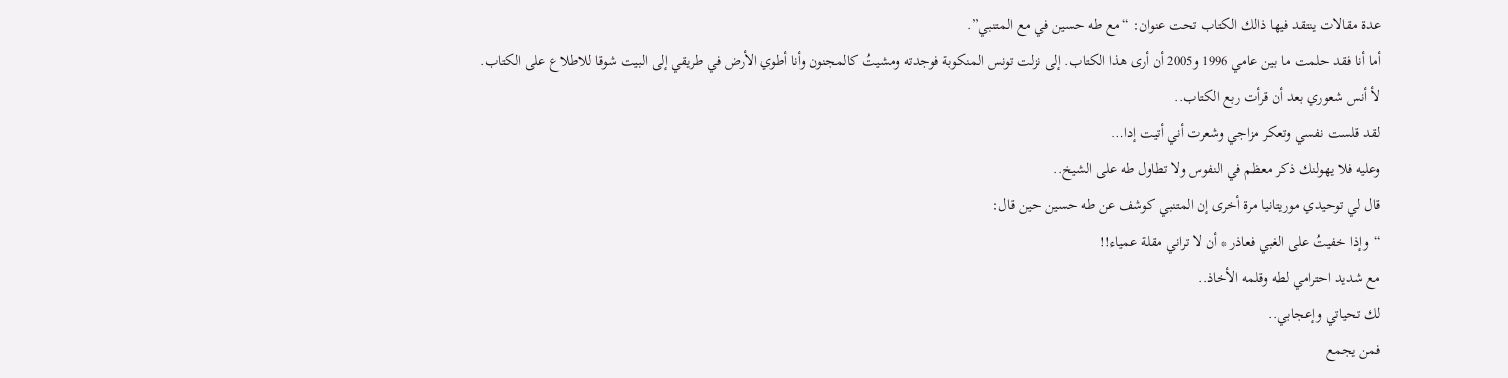عدة مقالات ينتقد فيها ذالك الكتاب تحت عنوان: “مع طه حسين في مع المتنبي”.
أما أنا فقد حلمت ما بين عامي 1996 و2005 أن أرى هذا الكتاب. إلى نزلت تونس المنكوبة فوجدته ومشيتُ كالمجنون وأنا أطوي الأرض في طريقي إلى البيت شوقا للاطلاع على الكتاب.
لأ أنس شعوري بعد أن قرأت ربع الكتاب..
لقد قلست نفسي وتعكر مزاجي وشعرت أني أتيت إدا…
وعليه فلا يهولنك ذكر معظم في النفوس ولا تطاول طه على الشيخ..
قال لي توحيدي موريتانيا مرة أخرى إن المتنبي كوشف عن طه حسين حين قال:
“وإذا خفيتُ على الغبي فعاذر * أن لا تراني مقلة عمياء!!
مع شديد احترامي لطه وقلمه الأخاذ..
لك تحياتي وإعجابي..
فمن يجمع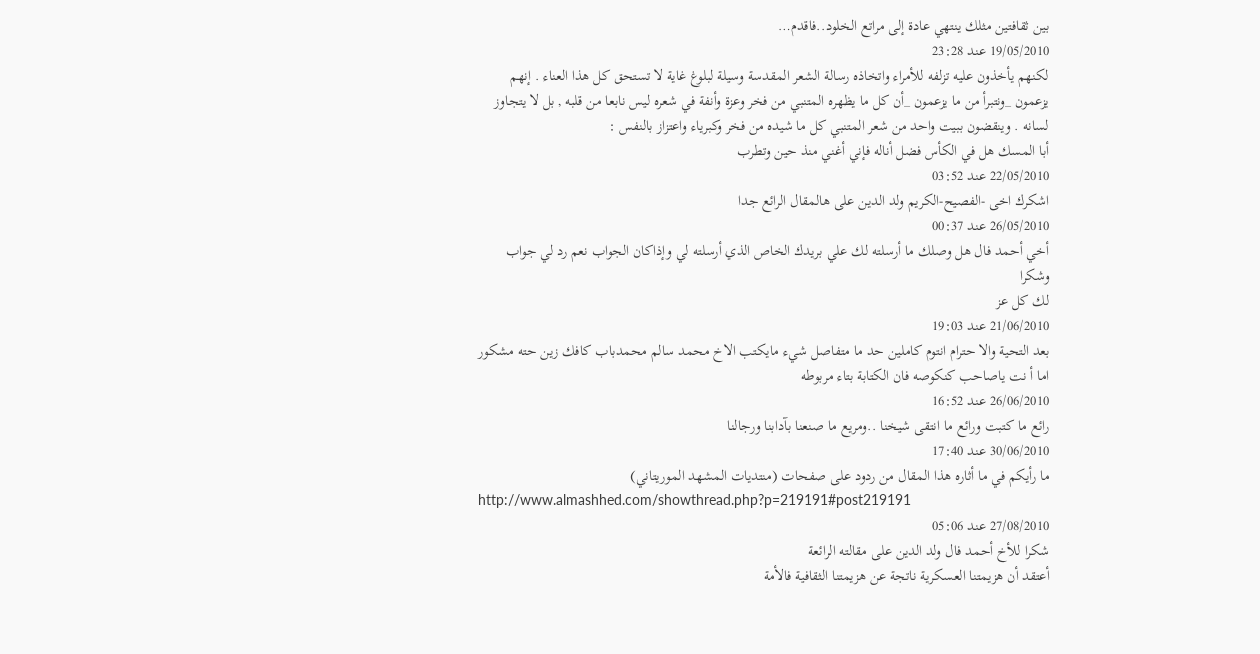بين ثقافتين مثلك ينتهي عادة إلى مراتع الخلود..فاقدم…
19/05/2010 عند 23:28
لكنهم يأخذون عليه تزلفه للأمراء واتخاذه رسالة الشعر المقدسة وسيلة لبلوغ غاية لا تستحق كل هذا العناء . إنهم يزعمون _ونتبرأ من ما يزعمون _أن كل ما يظهره المتنبي من فخر وعزة وأنفة في شعره ليس نابعا من قلبه , بل لا يتجاوز لسانه . وينقضون ببيت واحد من شعر المتنبي كل ما شيده من فخر وكبرياء واعتزاز بالنفس :
أبا المسك هل في الكأس فضل أناله فإني أغني منذ حين وتطرب
22/05/2010 عند 03:52
اشكرك اخى -الفصيح-الكريم ولد الدين على هالمقال الرائع جدا
26/05/2010 عند 00:37
أخي أحمد فال هل وصلك ما أرسلته لك علي بريدك الخاص الذي أرسلته لي وإذاكان الجواب نعم رد لي جواب وشكرا
لك كل عز
21/06/2010 عند 19:03
بعد التحية والا حترام انتوم كاملين حد ما متفاصل شيء مايكتب الاخ محمد سالم محمدباب كافك زين حته مشكور اما أ نت ياصاحب كنكوصه فان الكتابة بتاء مربوطه
26/06/2010 عند 16:52
رائع ما كتبت ورائع ما انتقى شيخنا ..ومريع ما صنعنا بآدابنا ورجالنا
30/06/2010 عند 17:40
ما رأيكم في ما أثاره هذا المقال من ردود على صفحات (منتديات المشهد الموريتاني)
http://www.almashhed.com/showthread.php?p=219191#post219191
27/08/2010 عند 05:06
شكرا للأخ أحمد فال ولد الدين على مقالته الرائعة
أعتقد أن هزيمتنا العسكرية ناتجة عن هزيمتنا الثقافية فالأمة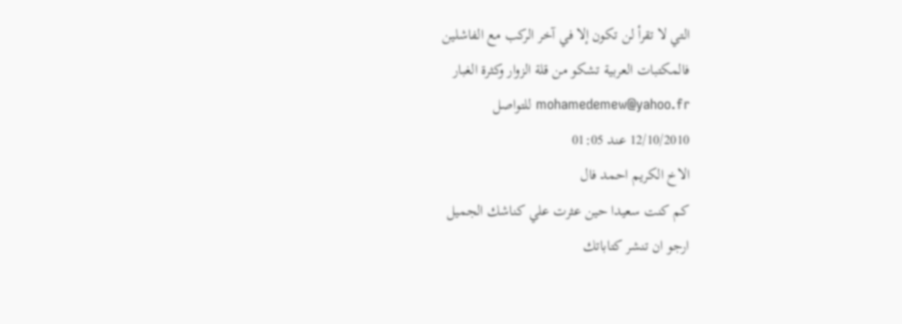التي لا تقرأ لن تكون إلا في آخر الركب مع الفاشلين
فالمكتبات العربية تشكو من قلة الزوار وكثرة الغبار
mohamedemew@yahoo.fr للتواصل
12/10/2010 عند 01:05
الاخ الكريم احمد فال
كم كنت سعيدا حين عثرت علي كناشك الجميل
ارجو ان تنشر كتاباتك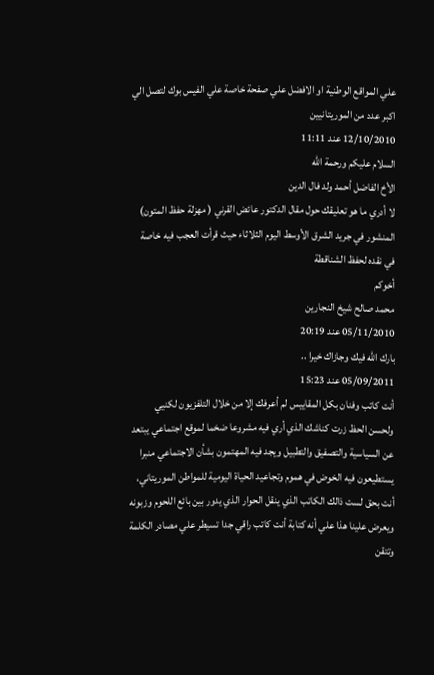علي المواقع الوطنية او الافضل علي صفحة خاصة علي الفيس بوك لتصل الي اكبر عدد من الموريتانيين
12/10/2010 عند 11:11
السلام عليكم ورحمة الله
الأخ الفاضل أحمد ولد فال الدين
لا أدري ما هو تعليقك حول مقال الدكتور عائض القرني ( مهزلة حفظ المتون) المنشور في جريد الشرق الأوسط اليوم الثلاثاء حيث قرأت العجب فيه خاصة في نقده لحفظ الشناقطة
أخوكم
محمد صالح شيخ النجارين
05/11/2010 عند 20:19
بارك الله فيك وجازاك خيرا ..
05/09/2011 عند 15:23
أنت كاتب وفنان بكل المقاييس لم أعرفك إلا من خلال التلفزيون لكنيي ولحسن الحظ زرت كناشك الذي أري فيه مشروعا ضخما لموقع اجتماعي يبتعد عن السياسية والتصفيق والتطبيل ويجد فيه المهتمون بشأن الاجتماعي منبرا يستطيعون فيه الخوض في هموم وتجاعيد الحياة اليومية للمواطن الموريتاني، أنت بحق لست ذالك الكاتب الذي ينقل الحوار الذي يدور بين بائع اللحوم وزبونه ويعرض علينا هذا علي أنه كتابة أنت كاتب راقي جدا تسيطر علي مصادر الكلمة وتتقن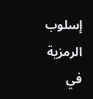إسلوب الرمزية في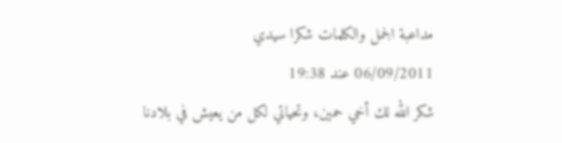مداعبة الجمل والكلمات شكرا سيدي
06/09/2011 عند 19:38
شكر الله لك أخي حمين، وتحياتي لكل من يعيش في بلادنا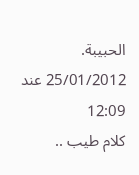الحبيبة.
25/01/2012 عند 12:09
كلام طيب ..